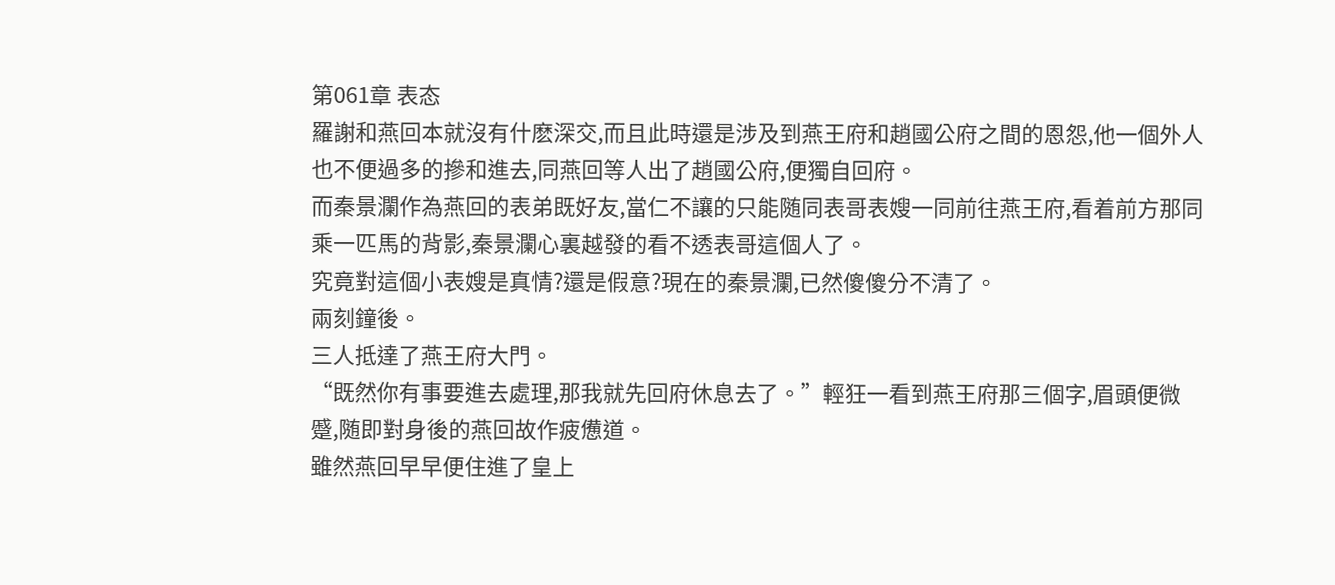第061章 表态
羅謝和燕回本就沒有什麽深交,而且此時還是涉及到燕王府和趙國公府之間的恩怨,他一個外人也不便過多的摻和進去,同燕回等人出了趙國公府,便獨自回府。
而秦景瀾作為燕回的表弟既好友,當仁不讓的只能随同表哥表嫂一同前往燕王府,看着前方那同乘一匹馬的背影,秦景瀾心裏越發的看不透表哥這個人了。
究竟對這個小表嫂是真情?還是假意?現在的秦景瀾,已然傻傻分不清了。
兩刻鐘後。
三人抵達了燕王府大門。
“既然你有事要進去處理,那我就先回府休息去了。”輕狂一看到燕王府那三個字,眉頭便微蹙,随即對身後的燕回故作疲憊道。
雖然燕回早早便住進了皇上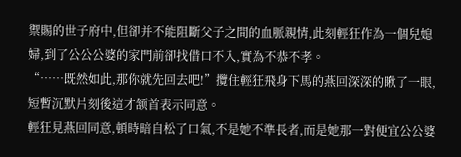禦賜的世子府中,但卻并不能阻斷父子之間的血脈親情,此刻輕狂作為一個兒媳婦,到了公公公婆的家門前卻找借口不入,實為不恭不孝。
“……既然如此,那你就先回去吧!”攬住輕狂飛身下馬的燕回深深的瞅了一眼,短暫沉默片刻後這才颔首表示同意。
輕狂見燕回同意,頓時暗自松了口氣,不是她不準長者,而是她那一對便宜公公婆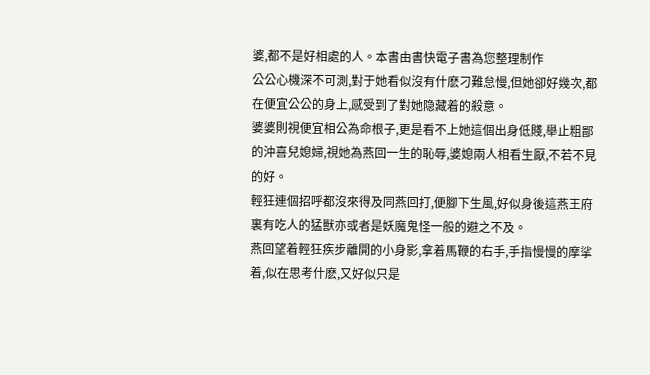婆,都不是好相處的人。本書由書快電子書為您整理制作
公公心機深不可測,對于她看似沒有什麽刁難怠慢,但她卻好幾次,都在便宜公公的身上,感受到了對她隐藏着的殺意。
婆婆則視便宜相公為命根子,更是看不上她這個出身低賤,舉止粗鄙的沖喜兒媳婦,視她為燕回一生的恥辱,婆媳兩人相看生厭,不若不見的好。
輕狂連個招呼都沒來得及同燕回打,便腳下生風,好似身後這燕王府裏有吃人的猛獸亦或者是妖魔鬼怪一般的避之不及。
燕回望着輕狂疾步離開的小身影,拿着馬鞭的右手,手指慢慢的摩挲着,似在思考什麽,又好似只是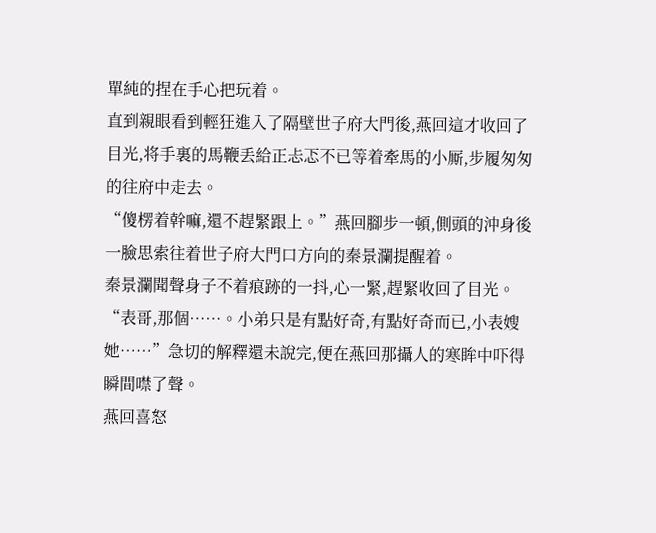單純的捏在手心把玩着。
直到親眼看到輕狂進入了隔壁世子府大門後,燕回這才收回了目光,将手裏的馬鞭丢給正忐忑不已等着牽馬的小厮,步履匆匆的往府中走去。
“傻楞着幹嘛,還不趕緊跟上。”燕回腳步一頓,側頭的沖身後一臉思索往着世子府大門口方向的秦景瀾提醒着。
秦景瀾聞聲身子不着痕跡的一抖,心一緊,趕緊收回了目光。
“表哥,那個……。小弟只是有點好奇,有點好奇而已,小表嫂她……”急切的解釋還未說完,便在燕回那攝人的寒眸中吓得瞬間噤了聲。
燕回喜怒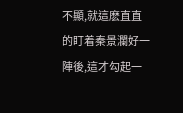不顯,就這麽直直的盯着秦景瀾好一陣後,這才勾起一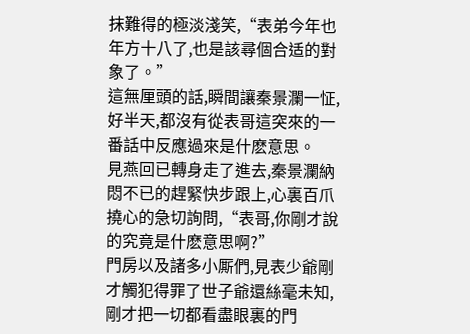抹難得的極淡淺笑,“表弟今年也年方十八了,也是該尋個合适的對象了。”
這無厘頭的話,瞬間讓秦景瀾一怔,好半天,都沒有從表哥這突來的一番話中反應過來是什麽意思。
見燕回已轉身走了進去,秦景瀾納悶不已的趕緊快步跟上,心裏百爪撓心的急切詢問,“表哥,你剛才說的究竟是什麽意思啊?”
門房以及諸多小厮們,見表少爺剛才觸犯得罪了世子爺還絲毫未知,剛才把一切都看盡眼裏的門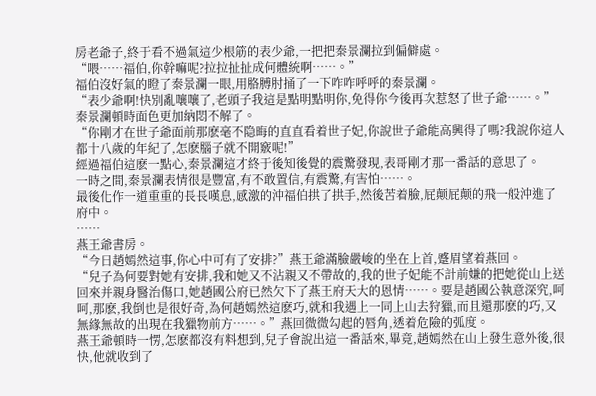房老爺子,終于看不過氣這少根筋的表少爺,一把把秦景瀾拉到偏僻處。
“喂……福伯,你幹嘛呢?拉拉扯扯成何體統啊……。”
福伯沒好氣的瞪了秦景瀾一眼,用胳膊肘捅了一下咋咋呼呼的秦景瀾。
“表少爺啊!快別亂嚷嚷了,老頭子我這是點明點明你,免得你今後再次惹怒了世子爺……。”
秦景瀾頓時面色更加納悶不解了。
“你剛才在世子爺面前那麽毫不隐晦的直直看着世子妃,你說世子爺能高興得了嗎?我說你這人都十八歲的年紀了,怎麽腦子就不開竅呢!”
經過福伯這麽一點心,秦景瀾這才終于後知後覺的震驚發現,表哥剛才那一番話的意思了。
一時之間,秦景瀾表情很是豐富,有不敢置信,有震驚,有害怕……。
最後化作一道重重的長長嘆息,感激的沖福伯拱了拱手,然後苦着臉,屁颠屁颠的飛一般沖進了府中。
……
燕王爺書房。
“今日趙嫣然這事,你心中可有了安排?”燕王爺滿臉嚴峻的坐在上首,蹙眉望着燕回。
“兒子為何要對她有安排,我和她又不沾親又不帶故的,我的世子妃能不計前嫌的把她從山上送回來并親身醫治傷口,她趙國公府已然欠下了燕王府天大的恩情……。要是趙國公執意深究,呵呵,那麽,我倒也是很好奇,為何趙嫣然這麽巧,就和我遇上一同上山去狩獵,而且還那麽的巧,又無緣無故的出現在我獵物前方……。”燕回微微勾起的唇角,透着危險的弧度。
燕王爺頓時一愣,怎麽都沒有料想到,兒子會說出這一番話來,畢竟,趙嫣然在山上發生意外後,很快,他就收到了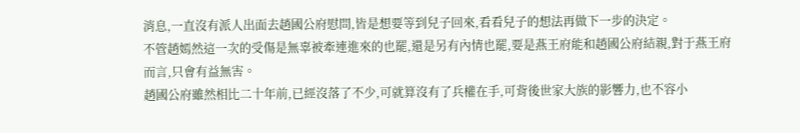消息,一直沒有派人出面去趙國公府慰問,皆是想要等到兒子回來,看看兒子的想法再做下一步的決定。
不管趙嫣然這一次的受傷是無辜被牽連進來的也罷,還是另有內情也罷,要是燕王府能和趙國公府結親,對于燕王府而言,只會有益無害。
趙國公府雖然相比二十年前,已經沒落了不少,可就算沒有了兵權在手,可背後世家大族的影響力,也不容小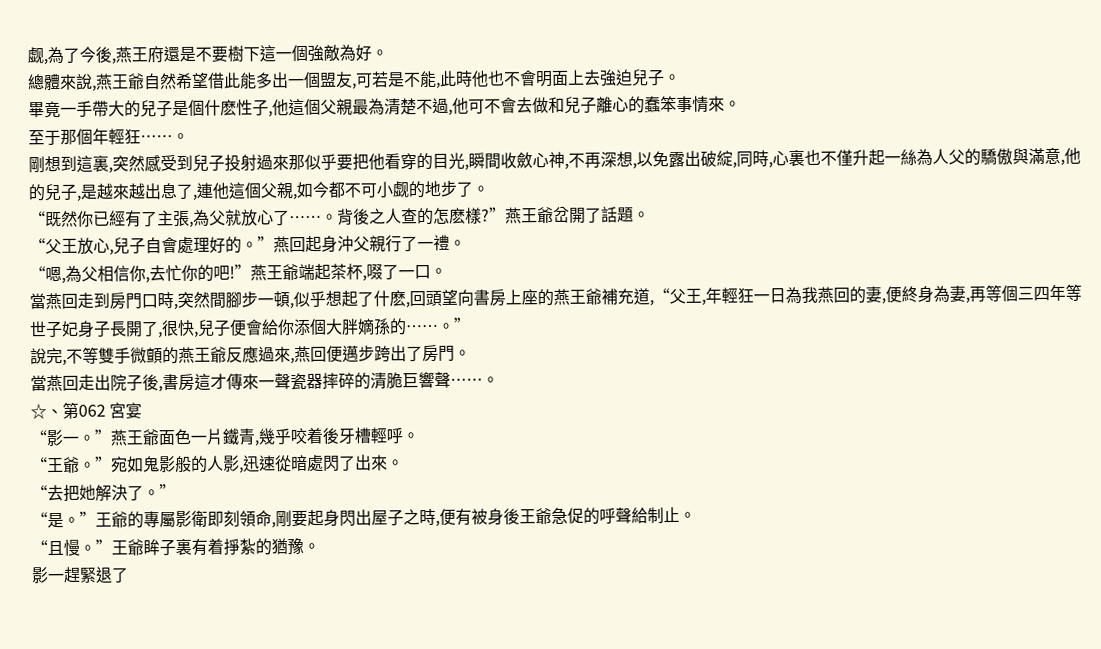觑,為了今後,燕王府還是不要樹下這一個強敵為好。
總體來說,燕王爺自然希望借此能多出一個盟友,可若是不能,此時他也不會明面上去強迫兒子。
畢竟一手帶大的兒子是個什麽性子,他這個父親最為清楚不過,他可不會去做和兒子離心的蠢笨事情來。
至于那個年輕狂……。
剛想到這裏,突然感受到兒子投射過來那似乎要把他看穿的目光,瞬間收斂心神,不再深想,以免露出破綻,同時,心裏也不僅升起一絲為人父的驕傲與滿意,他的兒子,是越來越出息了,連他這個父親,如今都不可小觑的地步了。
“既然你已經有了主張,為父就放心了……。背後之人查的怎麽樣?”燕王爺岔開了話題。
“父王放心,兒子自會處理好的。”燕回起身沖父親行了一禮。
“嗯,為父相信你,去忙你的吧!”燕王爺端起茶杯,啜了一口。
當燕回走到房門口時,突然間腳步一頓,似乎想起了什麽,回頭望向書房上座的燕王爺補充道,“父王,年輕狂一日為我燕回的妻,便終身為妻,再等個三四年等世子妃身子長開了,很快,兒子便會給你添個大胖嫡孫的……。”
說完,不等雙手微顫的燕王爺反應過來,燕回便邁步跨出了房門。
當燕回走出院子後,書房這才傳來一聲瓷器摔碎的清脆巨響聲……。
☆、第062 宮宴
“影一。”燕王爺面色一片鐵青,幾乎咬着後牙槽輕呼。
“王爺。”宛如鬼影般的人影,迅速從暗處閃了出來。
“去把她解決了。”
“是。”王爺的專屬影衛即刻領命,剛要起身閃出屋子之時,便有被身後王爺急促的呼聲給制止。
“且慢。”王爺眸子裏有着掙紮的猶豫。
影一趕緊退了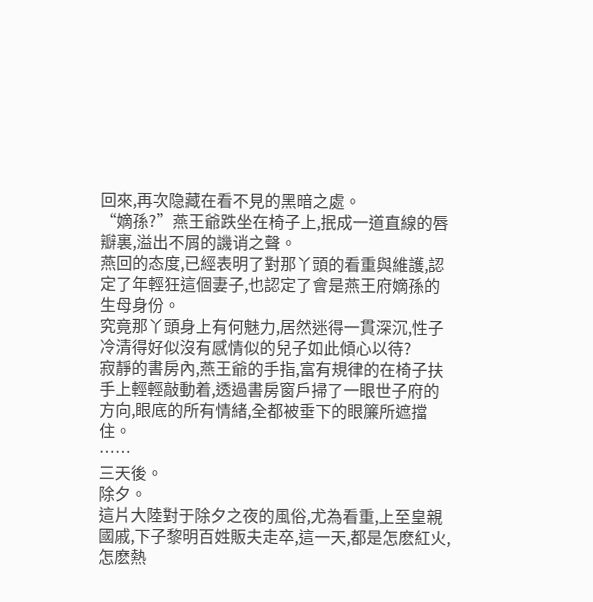回來,再次隐藏在看不見的黑暗之處。
“嫡孫?”燕王爺跌坐在椅子上,抿成一道直線的唇瓣裏,溢出不屑的譏诮之聲。
燕回的态度,已經表明了對那丫頭的看重與維護,認定了年輕狂這個妻子,也認定了會是燕王府嫡孫的生母身份。
究竟那丫頭身上有何魅力,居然迷得一貫深沉,性子冷清得好似沒有感情似的兒子如此傾心以待?
寂靜的書房內,燕王爺的手指,富有規律的在椅子扶手上輕輕敲動着,透過書房窗戶掃了一眼世子府的方向,眼底的所有情緒,全都被垂下的眼簾所遮擋住。
……
三天後。
除夕。
這片大陸對于除夕之夜的風俗,尤為看重,上至皇親國戚,下子黎明百姓販夫走卒,這一天,都是怎麽紅火,怎麽熱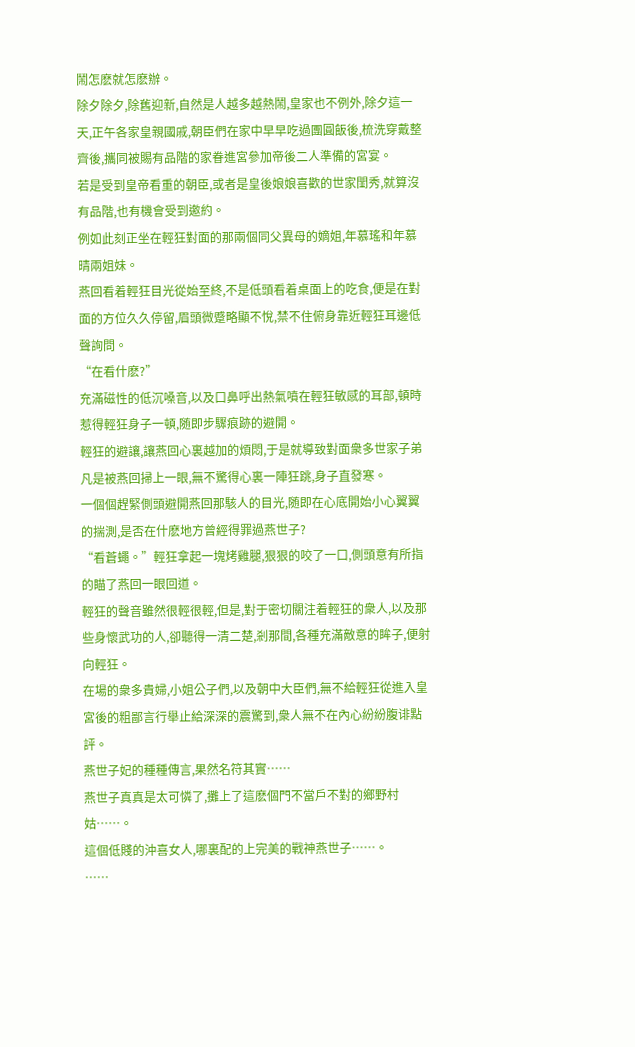鬧怎麽就怎麽辦。
除夕除夕,除舊迎新,自然是人越多越熱鬧,皇家也不例外,除夕這一天,正午各家皇親國戚,朝臣們在家中早早吃過團圓飯後,梳洗穿戴整齊後,攜同被賜有品階的家眷進宮參加帝後二人準備的宮宴。
若是受到皇帝看重的朝臣,或者是皇後娘娘喜歡的世家閨秀,就算沒有品階,也有機會受到邀約。
例如此刻正坐在輕狂對面的那兩個同父異母的嫡姐,年慕瑤和年慕晴兩姐妹。
燕回看着輕狂目光從始至終,不是低頭看着桌面上的吃食,便是在對面的方位久久停留,眉頭微蹙略顯不悅,禁不住俯身靠近輕狂耳邊低聲詢問。
“在看什麽?”
充滿磁性的低沉嗓音,以及口鼻呼出熱氣噴在輕狂敏感的耳部,頓時惹得輕狂身子一頓,随即步驟痕跡的避開。
輕狂的避讓,讓燕回心裏越加的煩悶,于是就導致對面衆多世家子弟凡是被燕回掃上一眼,無不驚得心裏一陣狂跳,身子直發寒。
一個個趕緊側頭避開燕回那駭人的目光,随即在心底開始小心翼翼的揣測,是否在什麽地方曾經得罪過燕世子?
“看蒼蠅。”輕狂拿起一塊烤雞腿,狠狠的咬了一口,側頭意有所指的瞄了燕回一眼回道。
輕狂的聲音雖然很輕很輕,但是,對于密切關注着輕狂的衆人,以及那些身懷武功的人,卻聽得一清二楚,剎那間,各種充滿敵意的眸子,便射向輕狂。
在場的衆多貴婦,小姐公子們,以及朝中大臣們,無不給輕狂從進入皇宮後的粗鄙言行舉止給深深的震驚到,衆人無不在內心紛紛腹诽點評。
燕世子妃的種種傳言,果然名符其實……
燕世子真真是太可憐了,攤上了這麽個門不當戶不對的鄉野村姑……。
這個低賤的沖喜女人,哪裏配的上完美的戰神燕世子……。
……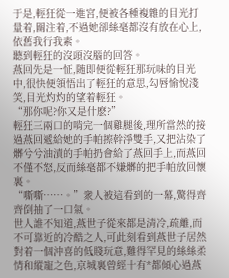于是,輕狂從一進宮,便被各種複雜的目光打量着,關注着,不過她卻絲毫都沒有放在心上,依舊我行我素。
聽到輕狂的沒頭沒腦的回答。
燕回先是一怔,随即便從輕狂那玩味的目光中,很快便領悟出了輕狂的意思,勾唇愉悅淺笑,目光灼灼的望着輕狂。
“那你呢?你又是什麽?”
輕狂三兩口的啃完一個雞腿後,理所當然的接過燕回遞給她的手帕擦幹淨雙手,又把沾染了髒兮兮油漬的手帕扔會給了燕回手上,而燕回不僅不怒,反而絲毫都不嫌髒的把手帕放回懷裏。
“嘶嘶……。”衆人被這看到的一幕,驚得齊齊倒抽了一口氣。
世人誰不知道,燕世子從來都是清冷,疏離,而不可靠近的冷酷之人,可此刻看到燕世子居然對着一個沖喜的低賤玩意,難得罕見的絲絲柔情和縱寵之色,京城裏曾經十有*都傾心過燕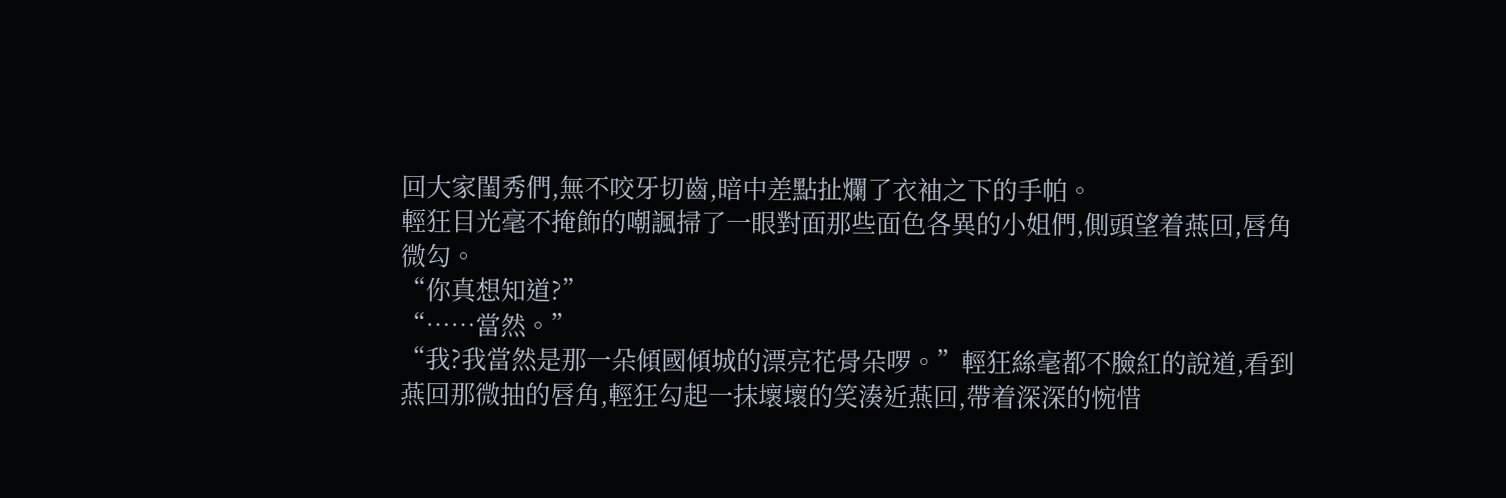回大家閨秀們,無不咬牙切齒,暗中差點扯爛了衣袖之下的手帕。
輕狂目光毫不掩飾的嘲諷掃了一眼對面那些面色各異的小姐們,側頭望着燕回,唇角微勾。
“你真想知道?”
“……當然。”
“我?我當然是那一朵傾國傾城的漂亮花骨朵啰。”輕狂絲毫都不臉紅的說道,看到燕回那微抽的唇角,輕狂勾起一抹壞壞的笑湊近燕回,帶着深深的惋惜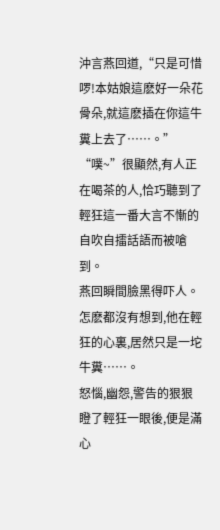沖言燕回道,“只是可惜啰!本姑娘這麽好一朵花骨朵,就這麽插在你這牛糞上去了……。”
“噗~”很顯然,有人正在喝茶的人,恰巧聽到了輕狂這一番大言不慚的自吹自擂話語而被嗆到。
燕回瞬間臉黑得吓人。
怎麽都沒有想到,他在輕狂的心裏,居然只是一坨牛糞……。
怒惱,幽怨,警告的狠狠瞪了輕狂一眼後,便是滿心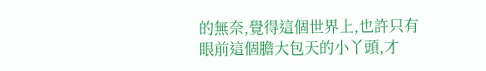的無奈,覺得這個世界上,也許只有眼前這個膽大包天的小丫頭,才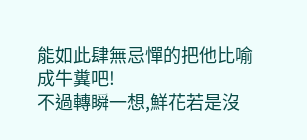能如此肆無忌憚的把他比喻成牛糞吧!
不過轉瞬一想,鮮花若是沒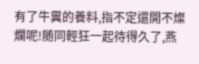有了牛糞的養料,指不定還開不燦爛呢!随同輕狂一起待得久了,燕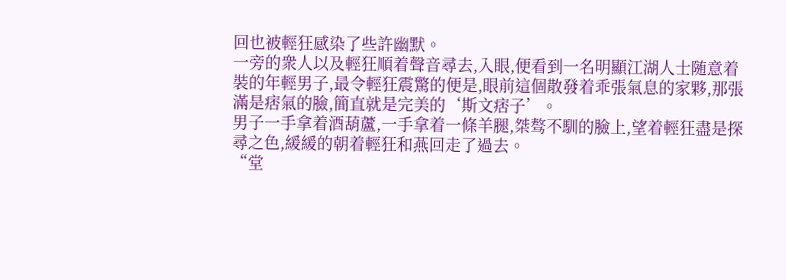回也被輕狂感染了些許幽默。
一旁的衆人以及輕狂順着聲音尋去,入眼,便看到一名明顯江湖人士随意着裝的年輕男子,最令輕狂震驚的便是,眼前這個散發着乖張氣息的家夥,那張滿是痞氣的臉,簡直就是完美的‘斯文痞子’。
男子一手拿着酒葫蘆,一手拿着一條羊腿,桀骜不馴的臉上,望着輕狂盡是探尋之色,緩緩的朝着輕狂和燕回走了過去。
“堂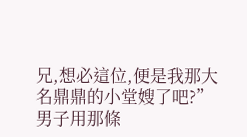兄,想必這位,便是我那大名鼎鼎的小堂嫂了吧?”男子用那條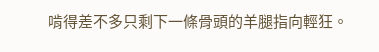啃得差不多只剩下一條骨頭的羊腿指向輕狂。